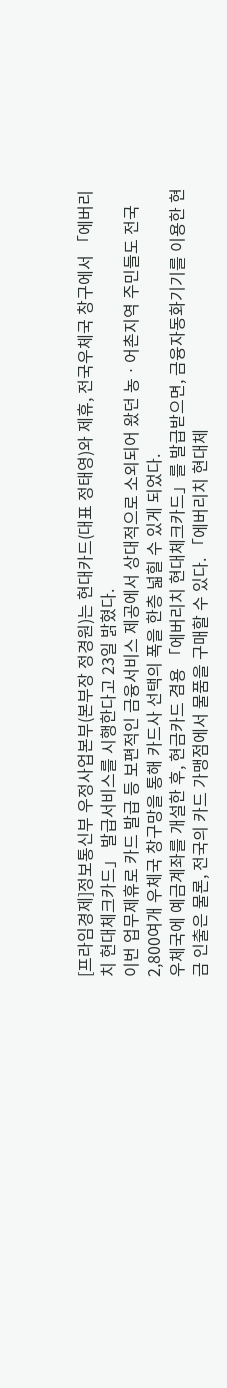[프라임경제]정보통신부 우정사업본부(본부장 정경원)는 현대카드(대표 정태영)와 제휴, 전국우체국 창구에서 「에버리치 현대체크카드」 발급서비스를 시행한다고 23일 밝혔다.
이번 업무제휴로 카드 발급 등 보편적인 금융서비스 제공에서 상대적으로 소외되어 왔던 농ㆍ어촌지역 주민들도 전국 2,800여개 우체국 창구망을 통해 카드사 선택의 폭을 한층 넓힐 수 있게 되었다.
우체국에 예금계좌를 개설한 후, 현금카드 겸용 「에버리치 현대체크카드」를 발급받으면, 금융자동화기기를 이용한 현금 인출은 물론, 전국의 카드 가맹점에서 물품을 구매할 수 있다. 「에버리치 현대체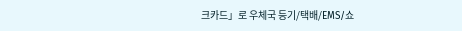크카드」로 우체국 등기/택배/EMS/쇼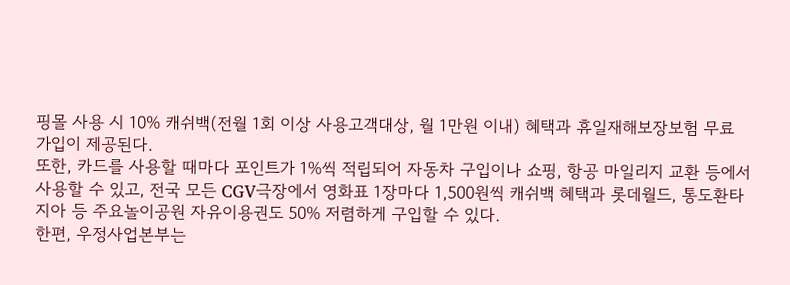핑몰 사용 시 10% 캐쉬백(전월 1회 이상 사용고객대상, 월 1만원 이내) 혜택과 휴일재해보장보험 무료 가입이 제공된다.
또한, 카드를 사용할 때마다 포인트가 1%씩 적립되어 자동차 구입이나 쇼핑, 항공 마일리지 교환 등에서 사용할 수 있고, 전국 모든 CGV극장에서 영화표 1장마다 1,500원씩 캐쉬백 혜택과 롯데월드, 통도환타지아 등 주요놀이공원 자유이용권도 50% 저렴하게 구입할 수 있다.
한편, 우정사업본부는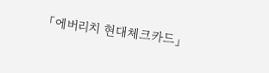「에버리치 현대체크카드」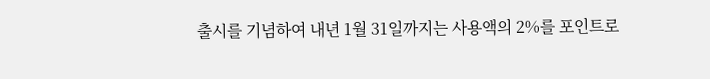출시를 기념하여 내년 1월 31일까지는 사용액의 2%를 포인트로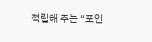적립해 주는 “포인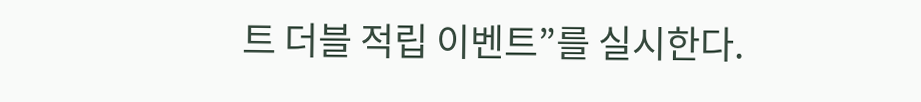트 더블 적립 이벤트”를 실시한다.